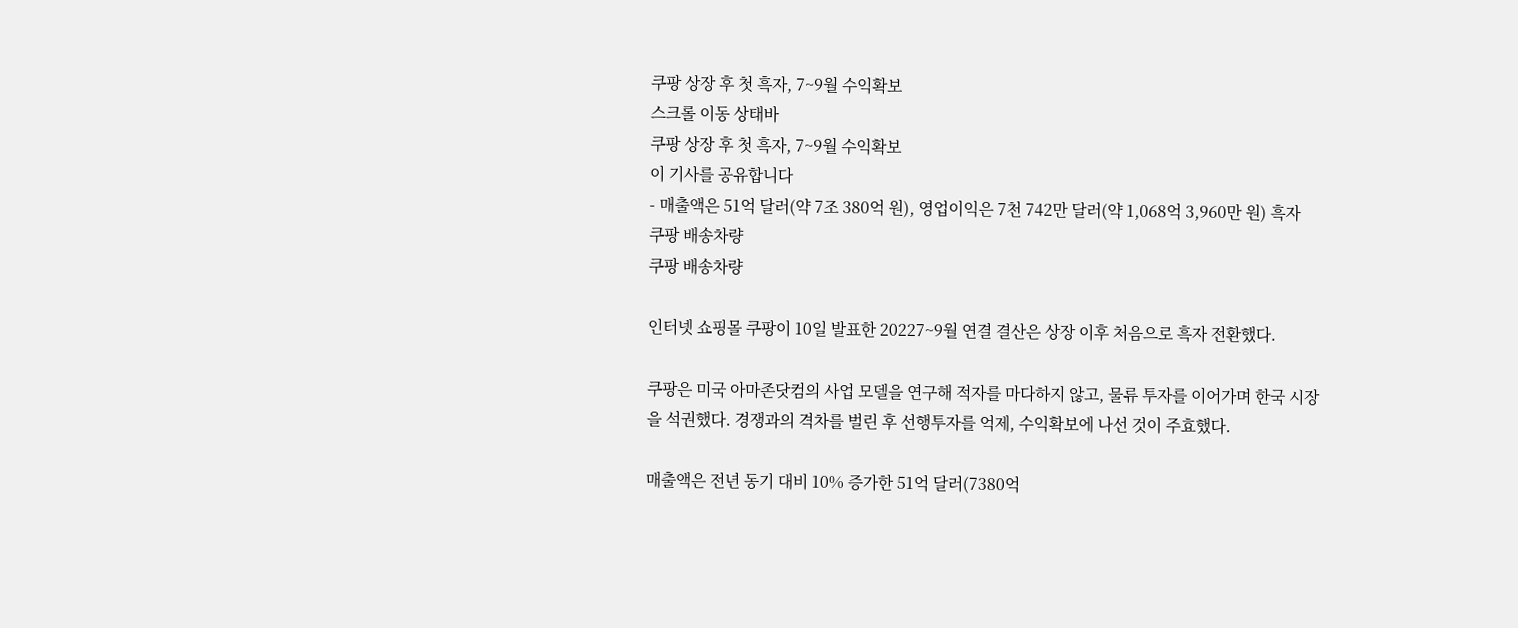쿠팡 상장 후 첫 흑자, 7~9월 수익확보
스크롤 이동 상태바
쿠팡 상장 후 첫 흑자, 7~9월 수익확보
이 기사를 공유합니다
- 매출액은 51억 달러(약 7조 380억 원), 영업이익은 7천 742만 달러(약 1,068억 3,960만 원) 흑자
쿠팡 배송차량
쿠팡 배송차량

인터넷 쇼핑몰 쿠팡이 10일 발표한 20227~9월 연결 결산은 상장 이후 처음으로 흑자 전환했다.

쿠팡은 미국 아마존닷컴의 사업 모델을 연구해 적자를 마다하지 않고, 물류 투자를 이어가며 한국 시장을 석권했다. 경쟁과의 격차를 벌린 후 선행투자를 억제, 수익확보에 나선 것이 주효했다.

매출액은 전년 동기 대비 10% 증가한 51억 달러(7380억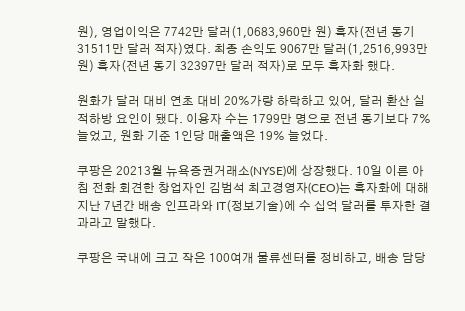원), 영업이익은 7742만 달러(1,0683,960만 원) 흑자(전년 동기 31511만 달러 적자)였다. 최종 손익도 9067만 달러(1,2516,993만 원) 흑자(전년 동기 32397만 달러 적자)로 모두 흑자화 했다.

원화가 달러 대비 연초 대비 20%가량 하락하고 있어, 달러 환산 실적하방 요인이 됐다. 이용자 수는 1799만 명으로 전년 동기보다 7% 늘었고, 원화 기준 1인당 매출액은 19% 늘었다.

쿠팡은 20213월 뉴욕증권거래소(NYSE)에 상장했다. 10일 이른 아침 전화 회견한 창업자인 김범석 최고경영자(CEO)는 흑자화에 대해 지난 7년간 배송 인프라와 IT(정보기술)에 수 십억 달러를 투자한 결과라고 말했다.

쿠팡은 국내에 크고 작은 100여개 물류센터를 정비하고, 배송 담당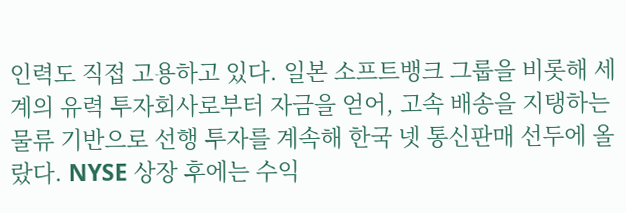인력도 직접 고용하고 있다. 일본 소프트뱅크 그룹을 비롯해 세계의 유력 투자회사로부터 자금을 얻어, 고속 배송을 지탱하는 물류 기반으로 선행 투자를 계속해 한국 넷 통신판매 선두에 올랐다. NYSE 상장 후에는 수익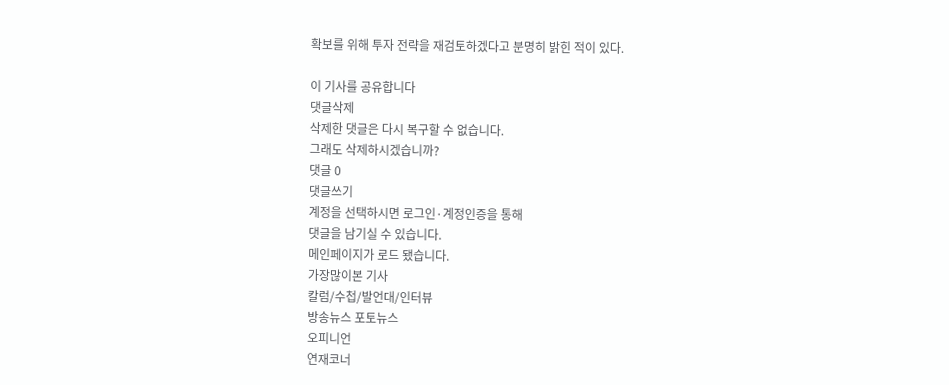확보를 위해 투자 전략을 재검토하겠다고 분명히 밝힌 적이 있다.

이 기사를 공유합니다
댓글삭제
삭제한 댓글은 다시 복구할 수 없습니다.
그래도 삭제하시겠습니까?
댓글 0
댓글쓰기
계정을 선택하시면 로그인·계정인증을 통해
댓글을 남기실 수 있습니다.
메인페이지가 로드 됐습니다.
가장많이본 기사
칼럼/수첩/발언대/인터뷰
방송뉴스 포토뉴스
오피니언
연재코너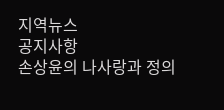지역뉴스
공지사항
손상윤의 나사랑과 정의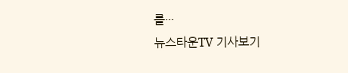를···
뉴스타운TV 기사보기